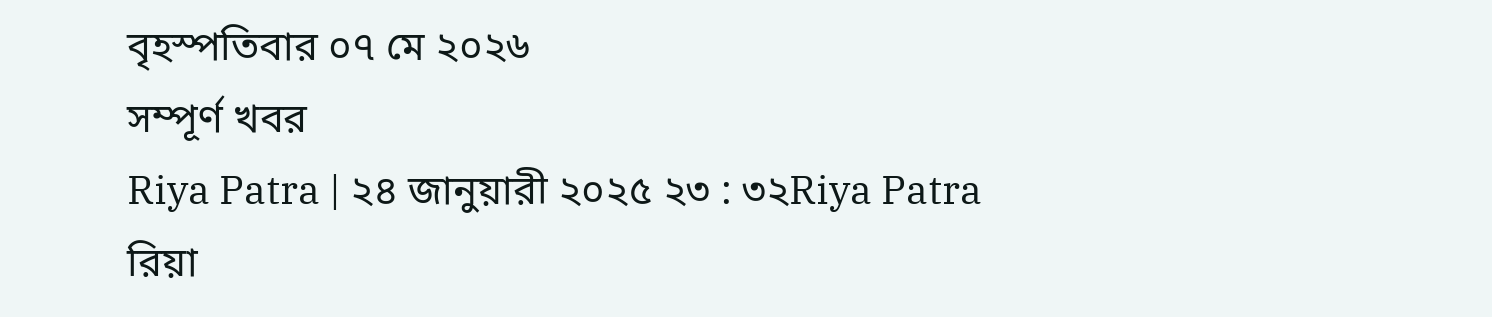বৃহস্পতিবার ০৭ মে ২০২৬
সম্পূর্ণ খবর
Riya Patra | ২৪ জানুয়ারী ২০২৫ ২৩ : ৩২Riya Patra
রিয়া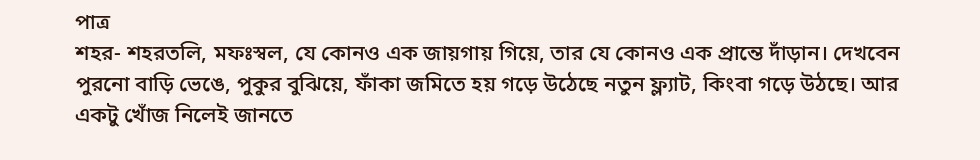পাত্র
শহর- শহরতলি, মফঃস্বল, যে কোনও এক জায়গায় গিয়ে, তার যে কোনও এক প্রান্তে দাঁড়ান। দেখবেন পুরনো বাড়ি ভেঙে, পুকুর বুঝিয়ে, ফাঁকা জমিতে হয় গড়ে উঠেছে নতুন ফ্ল্যাট, কিংবা গড়ে উঠছে। আর একটু খোঁজ নিলেই জানতে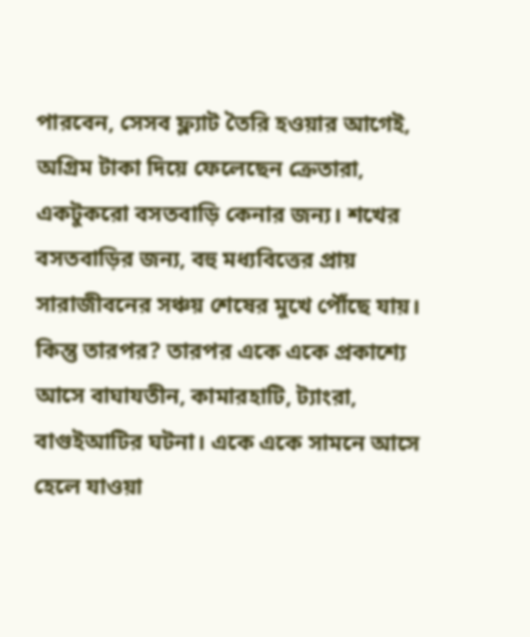পারবেন, সেসব ফ্ল্যাট তৈরি হওয়ার আগেই, অগ্রিম টাকা দিয়ে ফেলেছেন ক্রেতারা, একটুকরো বসতবাড়ি কেনার জন্য। শখের বসতবাড়ির জন্য, বহু মধ্যবিত্তের প্রায় সারাজীবনের সঞ্চয় শেষের মুখে পৌঁছে যায়। কিন্তু তারপর? তারপর একে একে প্রকাশ্যে আসে বাঘাযতীন, কামারহাটি, ট্যাংরা, বাগুইআটির ঘটনা। একে একে সামনে আসে হেলে যাওয়া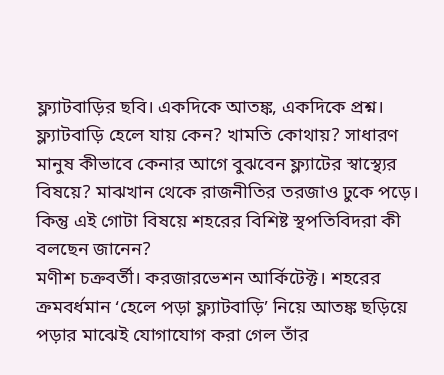ফ্ল্যাটবাড়ির ছবি। একদিকে আতঙ্ক, একদিকে প্রশ্ন। ফ্ল্যাটবাড়ি হেলে যায় কেন? খামতি কোথায়? সাধারণ মানুষ কীভাবে কেনার আগে বুঝবেন ফ্ল্যাটের স্বাস্থ্যের বিষয়ে? মাঝখান থেকে রাজনীতির তরজাও ঢুকে পড়ে। কিন্তু এই গোটা বিষয়ে শহরের বিশিষ্ট স্থপতিবিদরা কী বলছেন জানেন?
মণীশ চক্রবর্তী। করজারভেশন আর্কিটেক্ট। শহরের ক্রমবর্ধমান ‘হেলে পড়া ফ্ল্যাটবাড়ি’ নিয়ে আতঙ্ক ছড়িয়ে পড়ার মাঝেই যোগাযোগ করা গেল তাঁর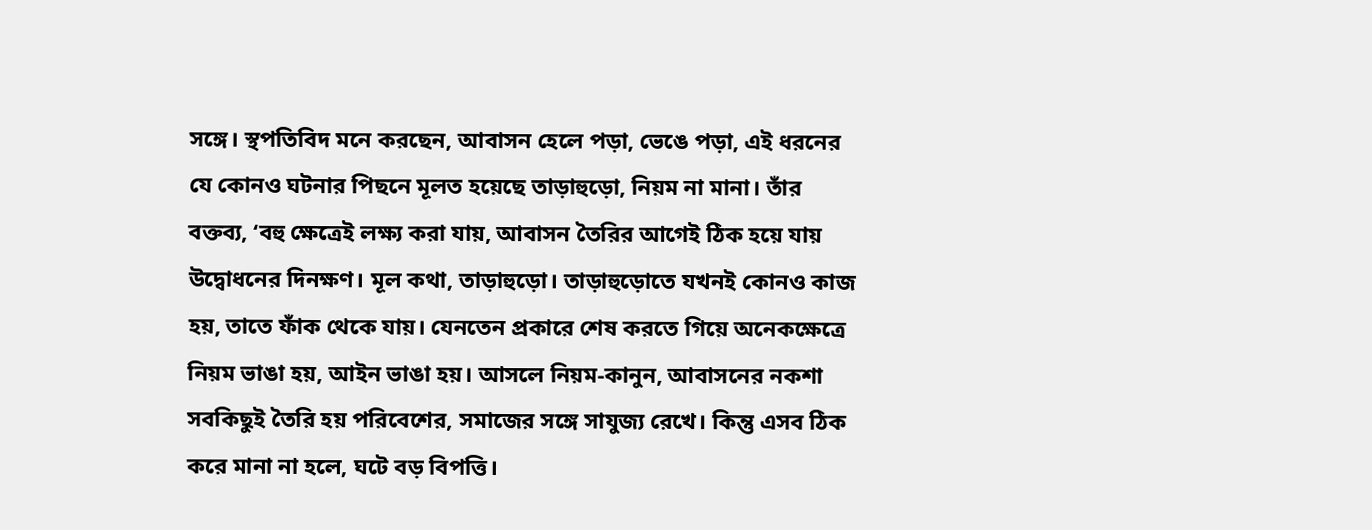সঙ্গে। স্থপতিবিদ মনে করছেন, আবাসন হেলে পড়া, ভেঙে পড়া, এই ধরনের যে কোনও ঘটনার পিছনে মূলত হয়েছে তাড়াহুড়ো, নিয়ম না মানা। তাঁর বক্তব্য, ‘বহু ক্ষেত্রেই লক্ষ্য করা যায়, আবাসন তৈরির আগেই ঠিক হয়ে যায় উদ্বোধনের দিনক্ষণ। মূল কথা, তাড়াহুড়ো। তাড়াহুড়োতে যখনই কোনও কাজ হয়, তাতে ফাঁক থেকে যায়। যেনতেন প্রকারে শেষ করতে গিয়ে অনেকক্ষেত্রে নিয়ম ভাঙা হয়, আইন ভাঙা হয়। আসলে নিয়ম-কানুন, আবাসনের নকশা সবকিছুই তৈরি হয় পরিবেশের, সমাজের সঙ্গে সাযুজ্য রেখে। কিন্তু এসব ঠিক করে মানা না হলে, ঘটে বড় বিপত্তি।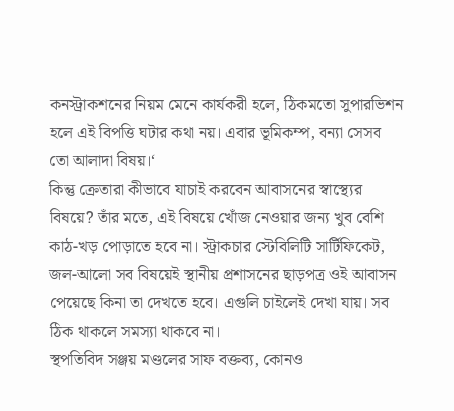কনস্ট্রাকশনের নিয়ম মেনে কার্যকরী হলে, ঠিকমতো সুপারভিশন হলে এই বিপত্তি ঘটার কথা নয়। এবার ভূমিকম্প, বন্যা সেসব তো আলাদা বিষয়।‘
কিন্তু ক্রেতারা কীভাবে যাচাই করবেন আবাসনের স্বাস্থ্যের বিষয়ে? তাঁর মতে, এই বিষয়ে খোঁজ নেওয়ার জন্য খুব বেশি কাঠ-খড় পোড়াতে হবে না। স্ট্রাকচার স্টেবিলিটি সার্টিফিকেট, জল-আলো সব বিষয়েই স্থানীয় প্রশাসনের ছাড়পত্র ওই আবাসন পেয়েছে কিনা তা দেখতে হবে। এগুলি চাইলেই দেখা যায়। সব ঠিক থাকলে সমস্যা থাকবে না।
স্থপতিবিদ সঞ্জয় মণ্ডলের সাফ বক্তব্য, কোনও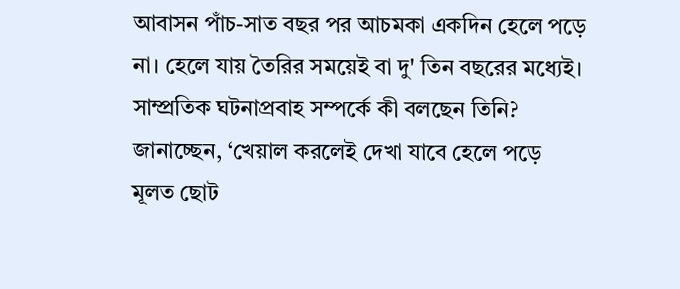আবাসন পাঁচ-সাত বছর পর আচমকা একদিন হেলে পড়ে না। হেলে যায় তৈরির সময়েই বা দু' তিন বছরের মধ্যেই। সাম্প্রতিক ঘটনাপ্রবাহ সম্পর্কে কী বলছেন তিনি?
জানাচ্ছেন, ‘খেয়াল করলেই দেখা যাবে হেলে পড়ে মূলত ছোট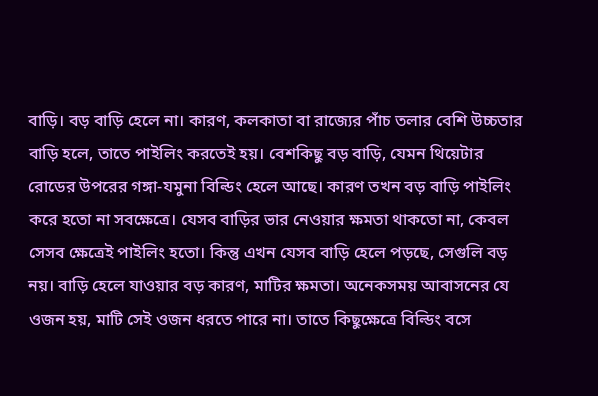বাড়ি। বড় বাড়ি হেলে না। কারণ, কলকাতা বা রাজ্যের পাঁচ তলার বেশি উচ্চতার বাড়ি হলে, তাতে পাইলিং করতেই হয়। বেশকিছু বড় বাড়ি, যেমন থিয়েটার রোডের উপরের গঙ্গা-যমুনা বিল্ডিং হেলে আছে। কারণ তখন বড় বাড়ি পাইলিং করে হতো না সবক্ষেত্রে। যেসব বাড়ির ভার নেওয়ার ক্ষমতা থাকতো না, কেবল সেসব ক্ষেত্রেই পাইলিং হতো। কিন্তু এখন যেসব বাড়ি হেলে পড়ছে, সেগুলি বড় নয়। বাড়ি হেলে যাওয়ার বড় কারণ, মাটির ক্ষমতা। অনেকসময় আবাসনের যে ওজন হয়, মাটি সেই ওজন ধরতে পারে না। তাতে কিছুক্ষেত্রে বিল্ডিং বসে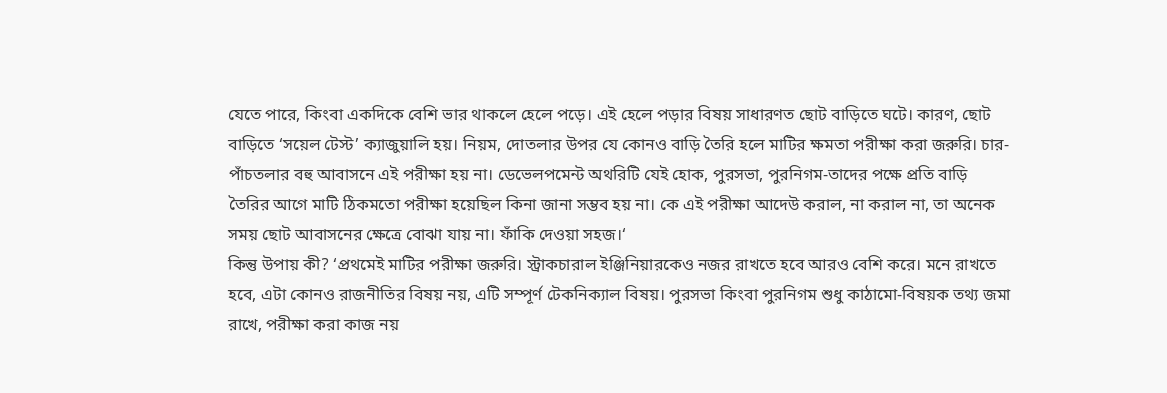যেতে পারে, কিংবা একদিকে বেশি ভার থাকলে হেলে পড়ে। এই হেলে পড়ার বিষয় সাধারণত ছোট বাড়িতে ঘটে। কারণ, ছোট বাড়িতে ‘সয়েল টেস্ট’ ক্যাজুয়ালি হয়। নিয়ম, দোতলার উপর যে কোনও বাড়ি তৈরি হলে মাটির ক্ষমতা পরীক্ষা করা জরুরি। চার-পাঁচতলার বহু আবাসনে এই পরীক্ষা হয় না। ডেভেলপমেন্ট অথরিটি যেই হোক, পুরসভা, পুরনিগম-তাদের পক্ষে প্রতি বাড়ি তৈরির আগে মাটি ঠিকমতো পরীক্ষা হয়েছিল কিনা জানা সম্ভব হয় না। কে এই পরীক্ষা আদেউ করাল, না করাল না, তা অনেক সময় ছোট আবাসনের ক্ষেত্রে বোঝা যায় না। ফাঁকি দেওয়া সহজ।‘
কিন্তু উপায় কী? ‘প্রথমেই মাটির পরীক্ষা জরুরি। স্ট্রাকচারাল ইঞ্জিনিয়ারকেও নজর রাখতে হবে আরও বেশি করে। মনে রাখতে হবে, এটা কোনও রাজনীতির বিষয় নয়, এটি সম্পূর্ণ টেকনিক্যাল বিষয়। পুরসভা কিংবা পুরনিগম শুধু কাঠামো-বিষয়ক তথ্য জমা রাখে, পরীক্ষা করা কাজ নয়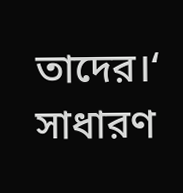তাদের।‘
সাধারণ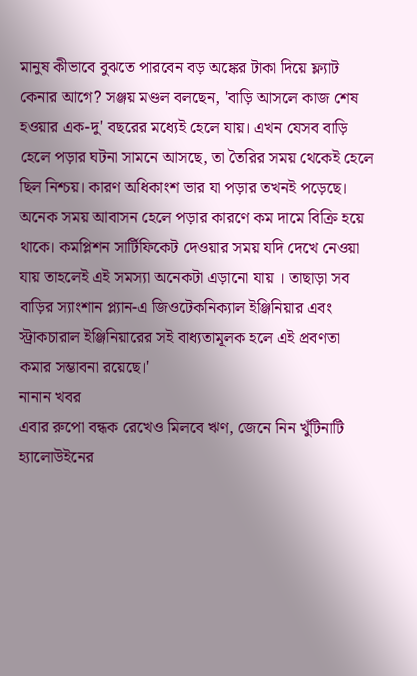মানুষ কীভাবে বুঝতে পারবেন বড় অঙ্কের টাকা দিয়ে ফ্ল্যাট কেনার আগে? সঞ্জয় মণ্ডল বলছেন, 'বাড়ি আসলে কাজ শেষ হওয়ার এক-দু' বছরের মধ্যেই হেলে যায়। এখন যেসব বাড়ি হেলে পড়ার ঘটনা সামনে আসছে, তা তৈরির সময় থেকেই হেলে ছিল নিশ্চয়। কারণ অধিকাংশ ভার যা পড়ার তখনই পড়েছে। অনেক সময় আবাসন হেলে পড়ার কারণে কম দামে বিক্রি হয়ে থাকে। কমপ্লিশন সার্টিফিকেট দেওয়ার সময় যদি দেখে নেওয়া যায় তাহলেই এই সমস্যা অনেকটা এড়ানো যায় । তাছাড়া সব বাড়ির স্যাংশান প্ল্যান-এ জিওটেকনিক্যাল ইঞ্জিনিয়ার এবং স্ট্রাকচারাল ইঞ্জিনিয়ারের সই বাধ্যতামূলক হলে এই প্রবণতা কমার সম্ভাবনা রয়েছে।'
নানান খবর
এবার রুপো বন্ধক রেখেও মিলবে ঋণ, জেনে নিন খুঁটিনাটি
হ্যালোউইনের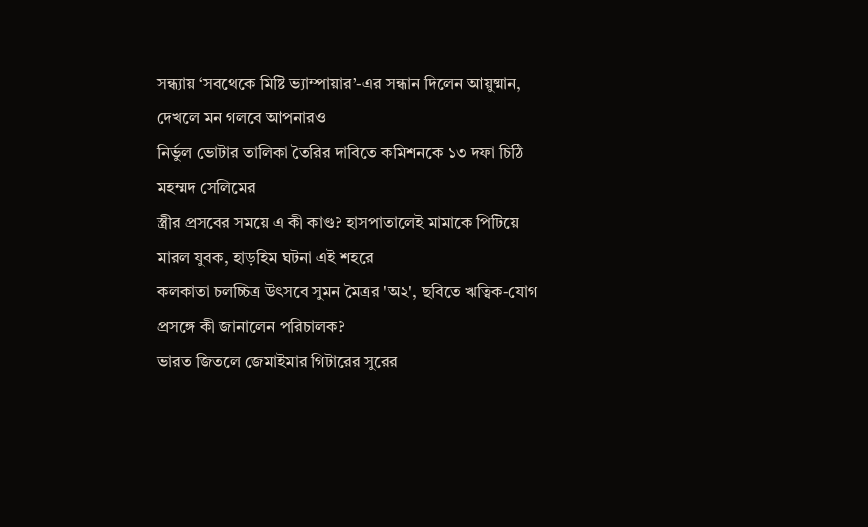সন্ধ্যায় ‘সবথেকে মিষ্টি ভ্যাম্পায়ার’-এর সন্ধান দিলেন আয়ুষ্মান, দেখলে মন গলবে আপনারও
নির্ভুল ভোটার তালিকা তৈরির দাবিতে কমিশনকে ১৩ দফা চিঠি মহম্মদ সেলিমের
স্ত্রীর প্রসবের সময়ে এ কী কাণ্ড? হাসপাতালেই মামাকে পিটিয়ে মারল যুবক, হাড়হিম ঘটনা এই শহরে
কলকাতা চলচ্চিত্র উৎসবে সুমন মৈত্রর 'অ২', ছবিতে ঋত্বিক-যোগ প্রসঙ্গে কী জানালেন পরিচালক?
ভারত জিতলে জেমাইমার গিটারের সুরের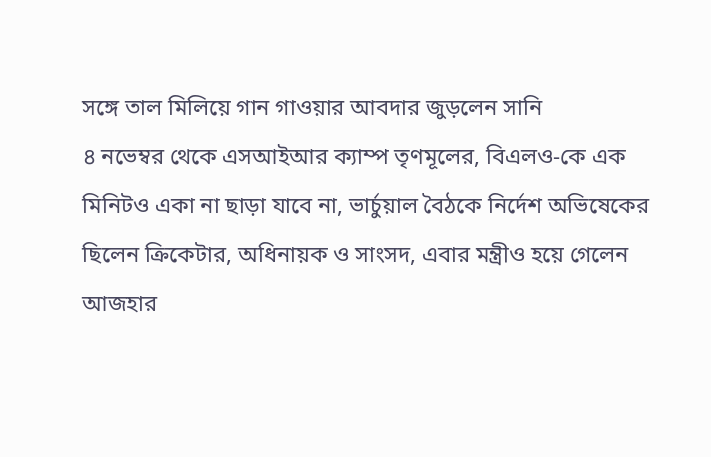সঙ্গে তাল মিলিয়ে গান গাওয়ার আবদার জুড়লেন সানি
৪ নভেম্বর থেকে এসআইআর ক্যাম্প তৃণমূলের, বিএলও-কে এক মিনিটও একা না ছাড়া যাবে না, ভার্চুয়াল বৈঠকে নির্দেশ অভিষেকের
ছিলেন ক্রিকেটার, অধিনায়ক ও সাংসদ, এবার মন্ত্রীও হয়ে গেলেন আজহার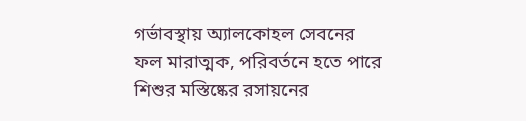গর্ভাবস্থায় অ্যালকোহল সেবনের ফল মারাত্মক, পরিবর্তনে হতে পারে শিশুর মস্তিষ্কের রসায়নের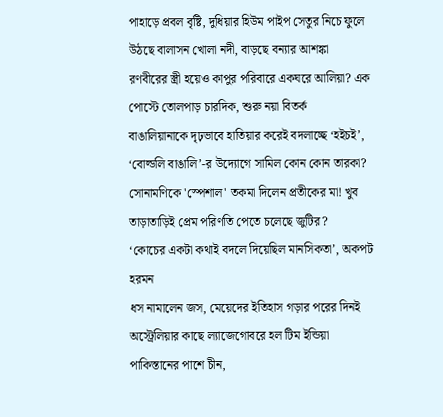পাহাড়ে প্রবল বৃষ্টি, দুধিয়ার হিউম পাইপ সেতুর নিচে ফুলে উঠছে বালাসন খোলা নদী, বাড়ছে বন্যার আশঙ্কা
রণবীরের স্ত্রী হয়েও কাপুর পরিবারে একঘরে আলিয়া? এক পোস্টে তোলপাড় চারদিক, শুরু নয়া বিতর্ক
বাঙালিয়ানাকে দৃঢ়ভাবে হাতিয়ার করেই বদলাচ্ছে ‘হইচই’, ‘বোল্ডলি বাঙালি’-র উদ্যোগে সামিল কোন কোন তারকা?
সোনামণিকে 'স্পেশাল' তকমা দিলেন প্রতীকের মা! খুব তাড়াতাড়িই প্রেম পরিণতি পেতে চলেছে জুটির?
‘কোচের একটা কথাই বদলে দিয়েছিল মানসিকতা’, অকপট হরমন
ধস নামালেন জস, মেয়েদের ইতিহাস গড়ার পরের দিনই অস্ট্রেলিয়ার কাছে ল্যাজেগোবরে হল টিম ইন্ডিয়া
পাকিস্তানের পাশে চীন,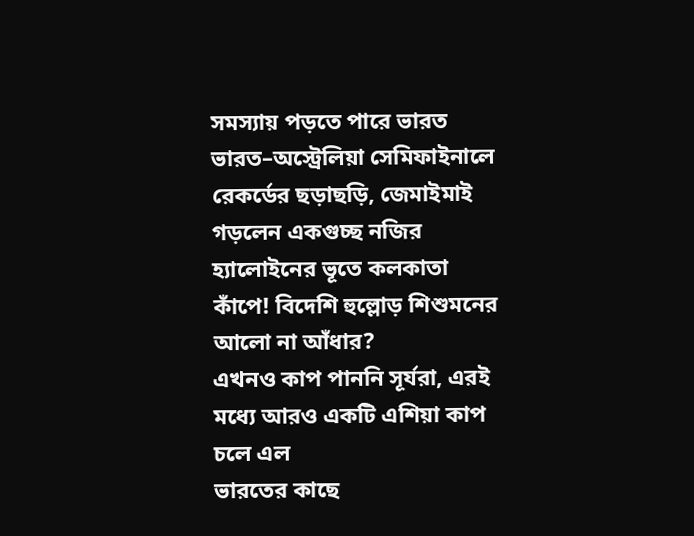সমস্যায় পড়তে পারে ভারত
ভারত–অস্ট্রেলিয়া সেমিফাইনালে রেকর্ডের ছড়াছড়ি, জেমাইমাই গড়লেন একগুচ্ছ নজির
হ্যালোইনের ভূতে কলকাতা কাঁপে! বিদেশি হুল্লোড় শিশুমনের আলো না আঁধার?
এখনও কাপ পাননি সূর্যরা, এরই মধ্যে আরও একটি এশিয়া কাপ চলে এল
ভারতের কাছে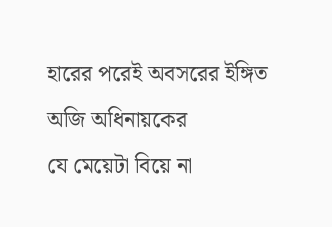হারের পরেই অবসরের ইঙ্গিত অজি অধিনায়কের
যে মেয়েটা বিয়ে না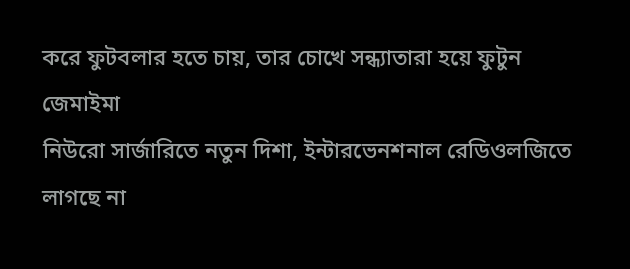করে ফুটবলার হতে চায়, তার চোখে সন্ধ্যাতারা হয়ে ফুটুন জেমাইমা
নিউরো সার্জারিতে নতুন দিশা, ইন্টারভেনশনাল রেডিওলজিতে লাগছে না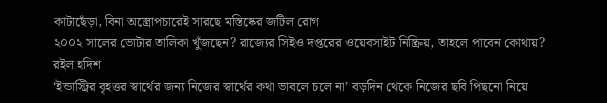কাটাছেঁড়া, বিনা অস্ত্রোপচারেই সারছে মস্তিষ্কের জটিল রোগ
২০০২ সালের ভোটার তালিকা খুঁজছেন? রাজ্যের সিইও দপ্তরের ওয়েবসাইট নিষ্ক্রিয়, তাহলে পাবেন কোথায়? রইল হদিশ
‘ইন্ডাস্ট্রির বৃহত্তর স্বার্থের জন্য নিজের স্বার্থের কথা ভাবলে চলে না’ বড়দিন থেকে নিজের ছবি পিছনো নিয়ে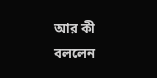আর কী বললেন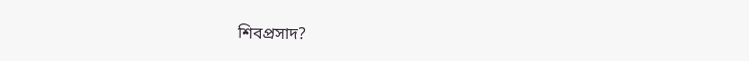শিবপ্রসাদ?